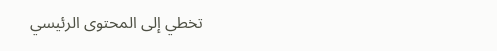تخطي إلى المحتوى الرئيسي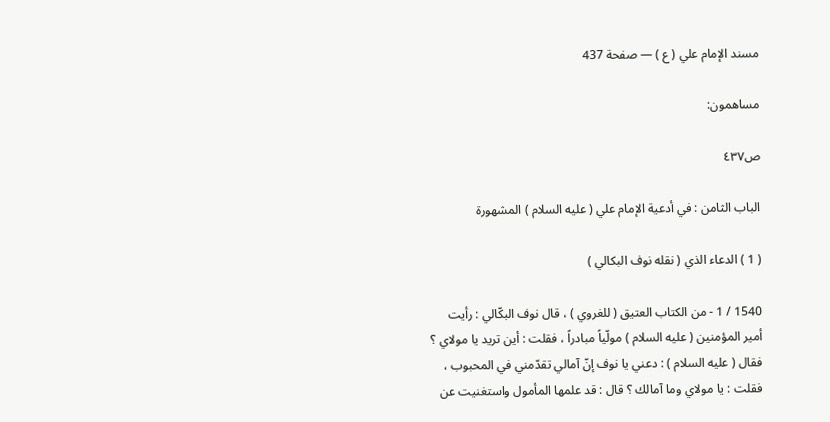مسند الإمام علي ( ع ) — صفحة 437

مساهمون:

ص٤٣٧

الباب الثامن : في أدعية الإمام علي ( عليه السلام ) المشهورة

( 1 ) الدعاء الذي ( نقله نوف البكالي )

1540 / 1 - من الكتاب العتيق ( للغروي ) ، قال نوف البكّالي : رأيت أمير المؤمنين ( عليه السلام ) مولّياً مبادراً ، فقلت : أين تريد يا مولاي ؟ فقال ( عليه السلام ) : دعني يا نوف إنّ آمالي تقدّمني في المحبوب ، فقلت : يا مولاي وما آمالك ؟ قال : قد علمها المأمول واستغنيت عن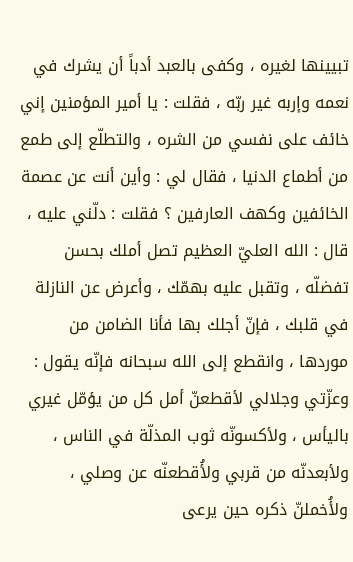تبيينها لغيره ، وكفى بالعبد أدباً أن يشرك في نعمه وإربه غير ربّه ، فقلت : يا أمير المؤمنين إني خائف على نفسي من الشره ، والتطلّع إلى طمع من أطماع الدنيا ، فقال لي : وأين أنت عن عصمة الخائفين وكهف العارفين ؟ فقلت : دلّني عليه ، قال : الله العليّ العظيم تصل أملك بحسن تفضلّه ، وتقبل عليه بهمّك ، وأعرض عن النازلة في قلبك ، فإنّ أجلك بها فأنا الضامن من موردها ، وانقطع إلى الله سبحانه فإنّه يقول : وعزّتي وجلالي لأقطعنّ أمل كل من يؤمّل غيري باليأس ، ولأكسونّه ثوب المذلّة في الناس ، ولأبعدنّه من قربي ولأُقطعنّه عن وصلي ، ولأُخملنّ ذكره حين يرعى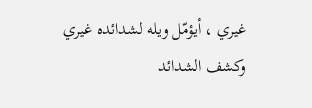غيري ، أيؤمّل ويله لشدائده غيري وكشف الشدائد